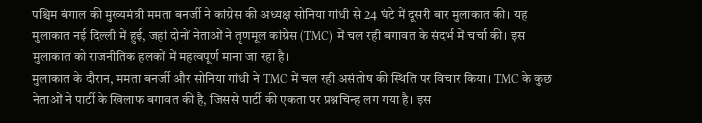पश्चिम बंगाल की मुख्यमंत्री ममता बनर्जी ने कांग्रेस की अध्यक्ष सोनिया गांधी से 24 घंटे में दूसरी बार मुलाकात की। यह मुलाकात नई दिल्ली में हुई, जहां दोनों नेताओं ने तृणमूल कांग्रेस (TMC) में चल रही बगावत के संदर्भ में चर्चा की। इस मुलाकात को राजनीतिक हलकों में महत्वपूर्ण माना जा रहा है।
मुलाकात के दौरान, ममता बनर्जी और सोनिया गांधी ने TMC में चल रही असंतोष की स्थिति पर विचार किया। TMC के कुछ नेताओं ने पार्टी के खिलाफ बगावत की है, जिससे पार्टी की एकता पर प्रश्नचिन्ह लग गया है। इस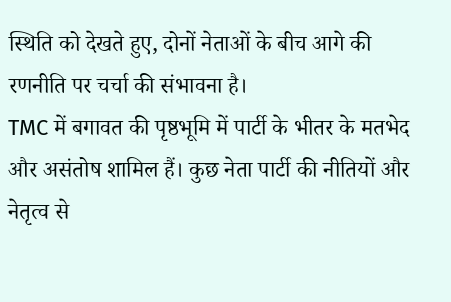स्थिति को देखते हुए, दोनों नेताओं के बीच आगे की रणनीति पर चर्चा की संभावना है।
TMC में बगावत की पृष्ठभूमि में पार्टी के भीतर के मतभेद और असंतोष शामिल हैं। कुछ नेता पार्टी की नीतियों और नेतृत्व से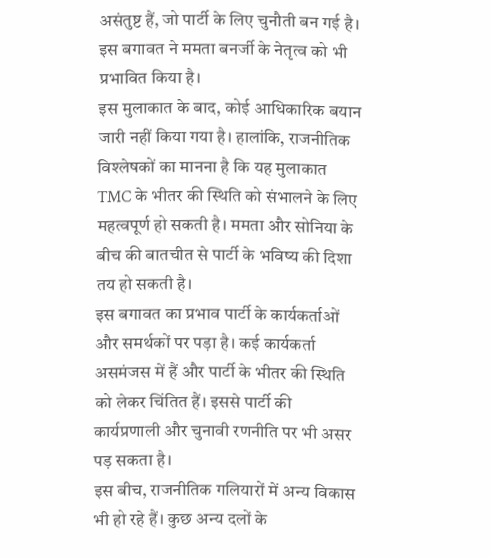असंतुष्ट हैं, जो पार्टी के लिए चुनौती बन गई है। इस बगावत ने ममता बनर्जी के नेतृत्व को भी प्रभावित किया है।
इस मुलाकात के बाद, कोई आधिकारिक बयान जारी नहीं किया गया है। हालांकि, राजनीतिक विश्लेषकों का मानना है कि यह मुलाकात TMC के भीतर की स्थिति को संभालने के लिए महत्वपूर्ण हो सकती है। ममता और सोनिया के बीच की बातचीत से पार्टी के भविष्य की दिशा तय हो सकती है।
इस बगावत का प्रभाव पार्टी के कार्यकर्ताओं और समर्थकों पर पड़ा है। कई कार्यकर्ता असमंजस में हैं और पार्टी के भीतर की स्थिति को लेकर चिंतित हैं। इससे पार्टी की कार्यप्रणाली और चुनावी रणनीति पर भी असर पड़ सकता है।
इस बीच, राजनीतिक गलियारों में अन्य विकास भी हो रहे हैं। कुछ अन्य दलों के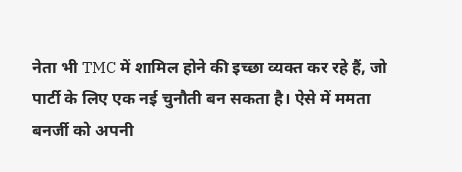नेता भी TMC में शामिल होने की इच्छा व्यक्त कर रहे हैं, जो पार्टी के लिए एक नई चुनौती बन सकता है। ऐसे में ममता बनर्जी को अपनी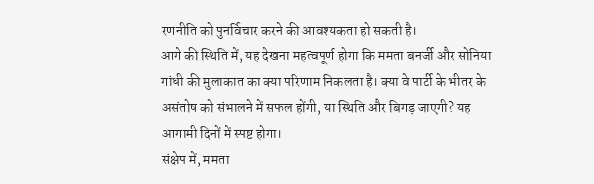रणनीति को पुनर्विचार करने की आवश्यकता हो सकती है।
आगे की स्थिति में, यह देखना महत्वपूर्ण होगा कि ममता बनर्जी और सोनिया गांधी की मुलाकात का क्या परिणाम निकलता है। क्या वे पार्टी के भीतर के असंतोष को संभालने में सफल होंगी, या स्थिति और बिगड़ जाएगी? यह आगामी दिनों में स्पष्ट होगा।
संक्षेप में, ममता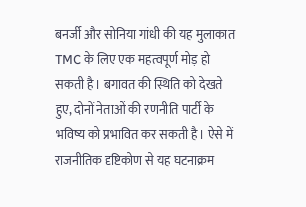बनर्जी और सोनिया गांधी की यह मुलाकात TMC के लिए एक महत्वपूर्ण मोड़ हो सकती है। बगावत की स्थिति को देखते हुए, दोनों नेताओं की रणनीति पार्टी के भविष्य को प्रभावित कर सकती है। ऐसे में राजनीतिक दृष्टिकोण से यह घटनाक्रम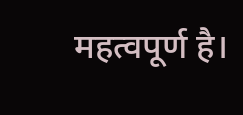महत्वपूर्ण है।